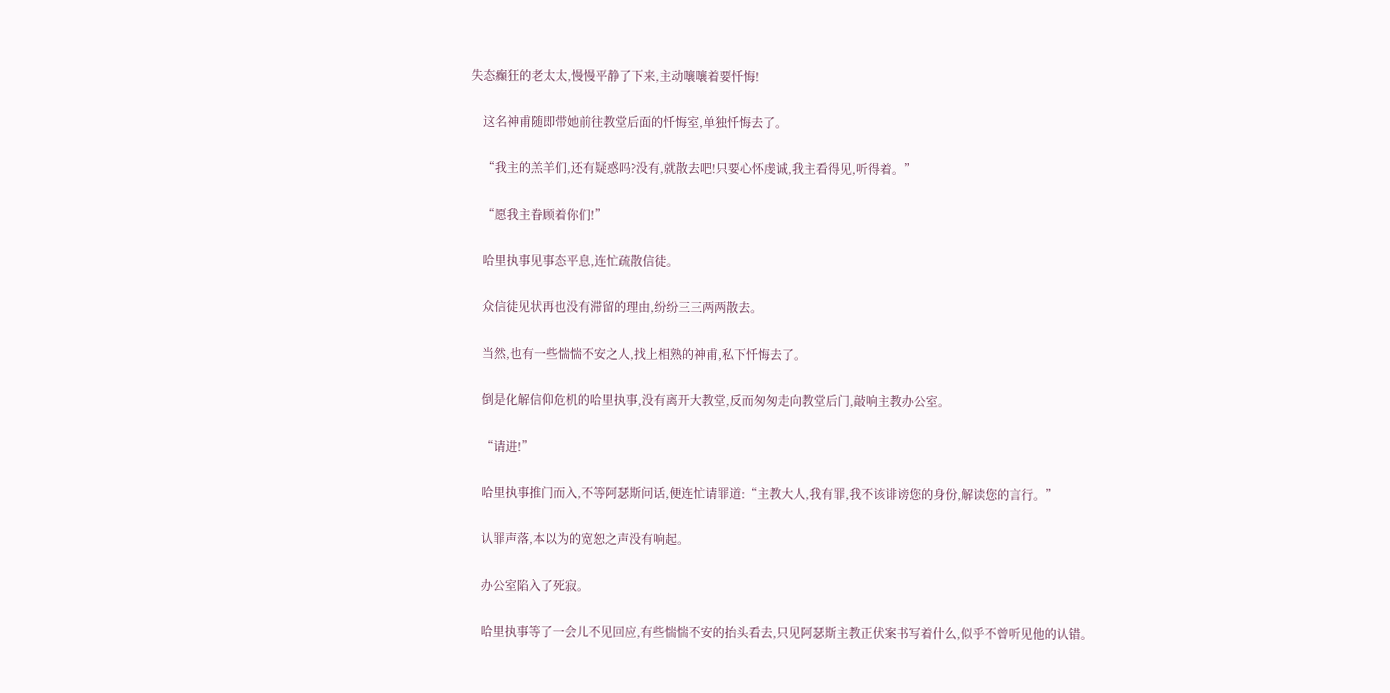失态癫狂的老太太,慢慢平静了下来,主动嚷嚷着要忏悔!

    这名神甫随即带她前往教堂后面的忏悔室,单独忏悔去了。

    “我主的羔羊们,还有疑惑吗?没有,就散去吧!只要心怀虔诚,我主看得见,听得着。”

    “愿我主眷顾着你们!”

    哈里执事见事态平息,连忙疏散信徒。

    众信徒见状再也没有滞留的理由,纷纷三三两两散去。

    当然,也有一些惴惴不安之人,找上相熟的神甫,私下忏悔去了。

    倒是化解信仰危机的哈里执事,没有离开大教堂,反而匆匆走向教堂后门,敲响主教办公室。

    “请进!”

    哈里执事推门而入,不等阿瑟斯问话,便连忙请罪道:“主教大人,我有罪,我不该诽谤您的身份,解读您的言行。”

    认罪声落,本以为的宽恕之声没有响起。

    办公室陷入了死寂。

    哈里执事等了一会儿不见回应,有些惴惴不安的抬头看去,只见阿瑟斯主教正伏案书写着什么,似乎不曾听见他的认错。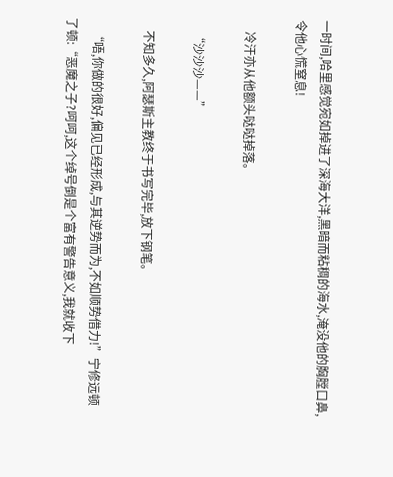一时间,哈里感觉宛如掉进了深海大洋,黑暗而粘稠的海水,淹没他的胸膛口鼻,令他心慌窒息!

    冷汗亦从他额头哒哒掉落。

    “沙沙沙——”

    不知多久,阿瑟斯主教终于书写完毕,放下钢笔。

    “唔,你做的很好,偏见已经形成,与其逆势而为,不如顺势借力!”宁修远顿了顿:“恶魔之子?呵呵,这个绰号倒是个富有警告意义,我就收下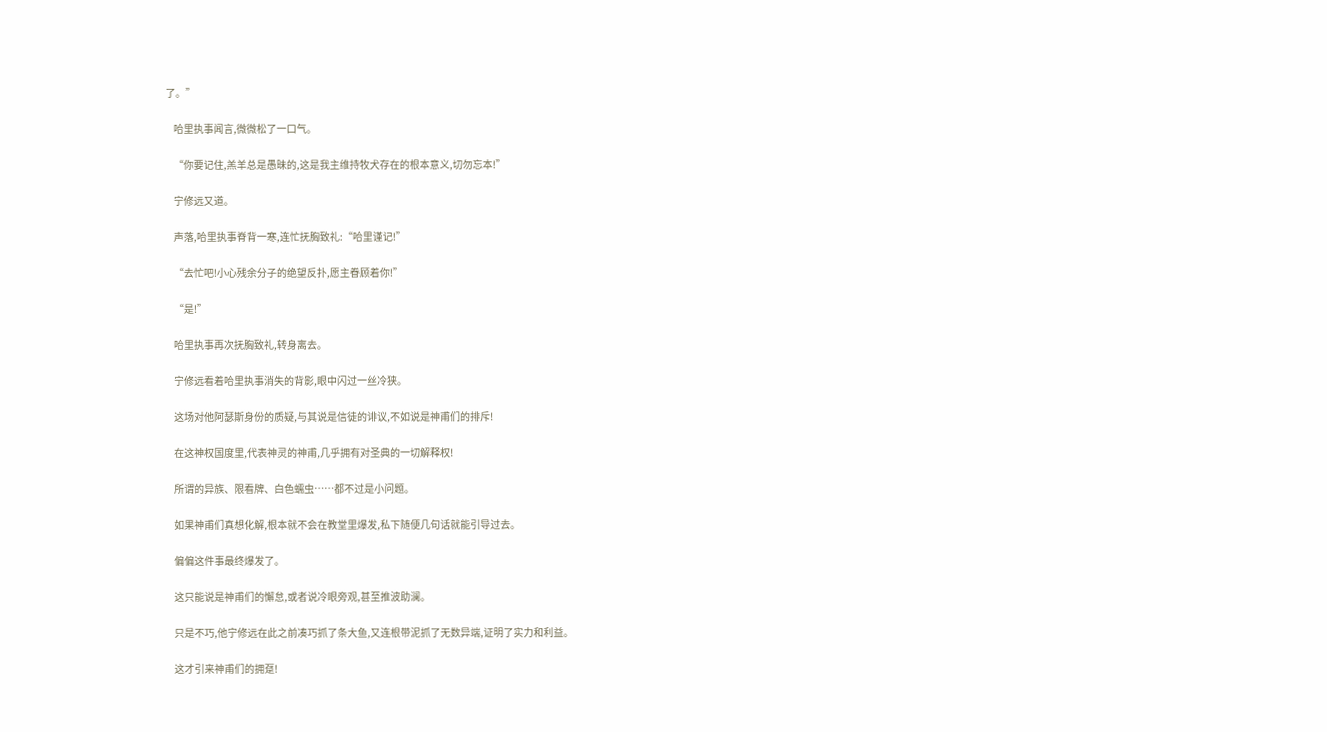了。”

    哈里执事闻言,微微松了一口气。

    “你要记住,羔羊总是愚昧的,这是我主维持牧犬存在的根本意义,切勿忘本!”

    宁修远又道。

    声落,哈里执事脊背一寒,连忙抚胸致礼:“哈里谨记!”

    “去忙吧!小心残余分子的绝望反扑,愿主眷顾着你!”

    “是!”

    哈里执事再次抚胸致礼,转身离去。

    宁修远看着哈里执事消失的背影,眼中闪过一丝冷狭。

    这场对他阿瑟斯身份的质疑,与其说是信徒的诽议,不如说是神甫们的排斥!

    在这神权国度里,代表神灵的神甫,几乎拥有对圣典的一切解释权!

    所谓的异族、限看牌、白色蠕虫……都不过是小问题。

    如果神甫们真想化解,根本就不会在教堂里爆发,私下随便几句话就能引导过去。

    偏偏这件事最终爆发了。

    这只能说是神甫们的懈怠,或者说冷眼旁观,甚至推波助澜。

    只是不巧,他宁修远在此之前凑巧抓了条大鱼,又连根带泥抓了无数异端,证明了实力和利益。

    这才引来神甫们的拥趸!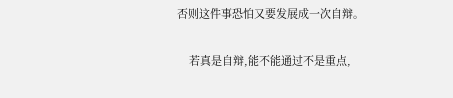否则这件事恐怕又要发展成一次自辩。

    若真是自辩,能不能通过不是重点,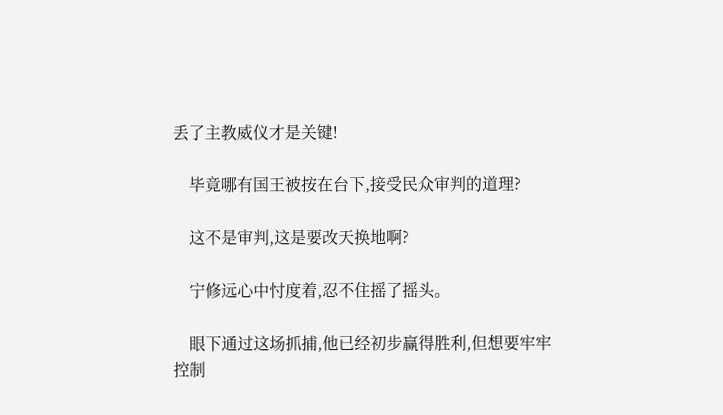丢了主教威仪才是关键!

    毕竟哪有国王被按在台下,接受民众审判的道理?

    这不是审判,这是要改天换地啊?

    宁修远心中忖度着,忍不住摇了摇头。

    眼下通过这场抓捕,他已经初步赢得胜利,但想要牢牢控制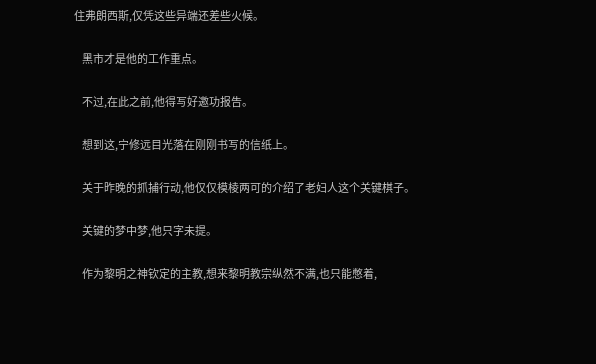住弗朗西斯,仅凭这些异端还差些火候。

    黑市才是他的工作重点。

    不过,在此之前,他得写好邀功报告。

    想到这,宁修远目光落在刚刚书写的信纸上。

    关于昨晚的抓捕行动,他仅仅模棱两可的介绍了老妇人这个关键棋子。

    关键的梦中梦,他只字未提。

    作为黎明之神钦定的主教,想来黎明教宗纵然不满,也只能憋着,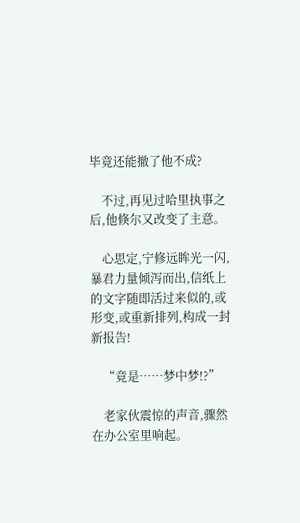毕竟还能撤了他不成?

    不过,再见过哈里执事之后,他倏尔又改变了主意。

    心思定,宁修远眸光一闪,暴君力量倾泻而出,信纸上的文字随即活过来似的,或形变,或重新排列,构成一封新报告!

    “竟是……梦中梦!?”

    老家伙震惊的声音,骤然在办公室里响起。